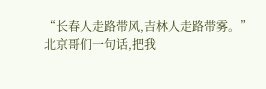“长春人走路带风,吉林人走路带雾。”
北京哥们一句话,把我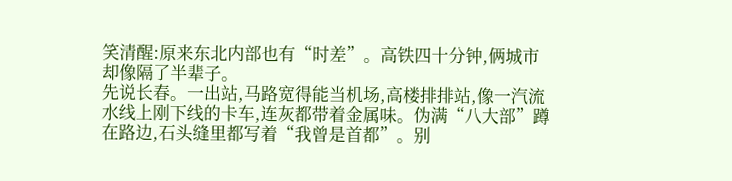笑清醒:原来东北内部也有“时差”。高铁四十分钟,俩城市却像隔了半辈子。
先说长春。一出站,马路宽得能当机场,高楼排排站,像一汽流水线上刚下线的卡车,连灰都带着金属味。伪满“八大部”蹲在路边,石头缝里都写着“我曾是首都”。别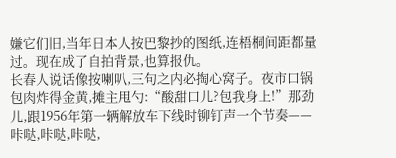嫌它们旧,当年日本人按巴黎抄的图纸,连梧桐间距都量过。现在成了自拍背景,也算报仇。
长春人说话像按喇叭,三句之内必掏心窝子。夜市口锅包肉炸得金黄,摊主甩勺:“酸甜口儿?包我身上!”那劲儿,跟1956年第一辆解放车下线时铆钉声一个节奏——咔哒,咔哒,咔哒,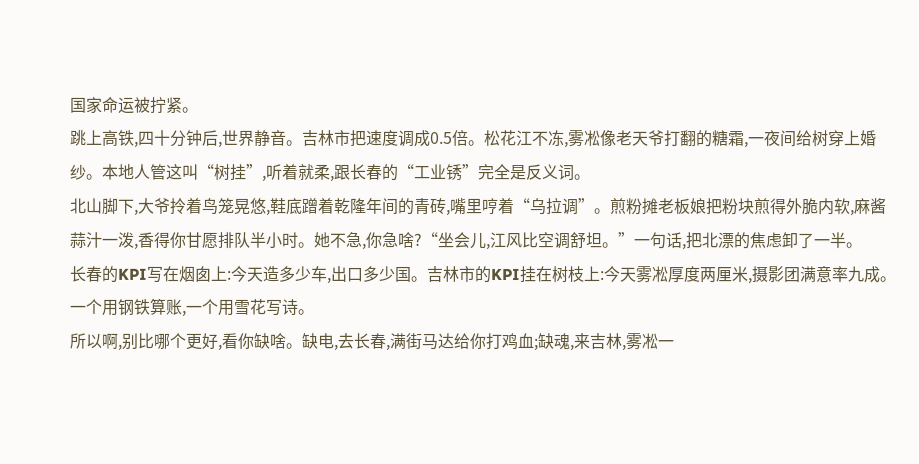国家命运被拧紧。
跳上高铁,四十分钟后,世界静音。吉林市把速度调成0.5倍。松花江不冻,雾凇像老天爷打翻的糖霜,一夜间给树穿上婚纱。本地人管这叫“树挂”,听着就柔,跟长春的“工业锈”完全是反义词。
北山脚下,大爷拎着鸟笼晃悠,鞋底蹭着乾隆年间的青砖,嘴里哼着“乌拉调”。煎粉摊老板娘把粉块煎得外脆内软,麻酱蒜汁一泼,香得你甘愿排队半小时。她不急,你急啥?“坐会儿,江风比空调舒坦。”一句话,把北漂的焦虑卸了一半。
长春的KPI写在烟囱上:今天造多少车,出口多少国。吉林市的KPI挂在树枝上:今天雾凇厚度两厘米,摄影团满意率九成。一个用钢铁算账,一个用雪花写诗。
所以啊,别比哪个更好,看你缺啥。缺电,去长春,满街马达给你打鸡血;缺魂,来吉林,雾凇一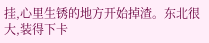挂,心里生锈的地方开始掉渣。东北很大,装得下卡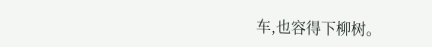车,也容得下柳树。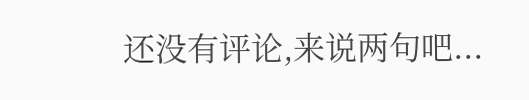还没有评论,来说两句吧...